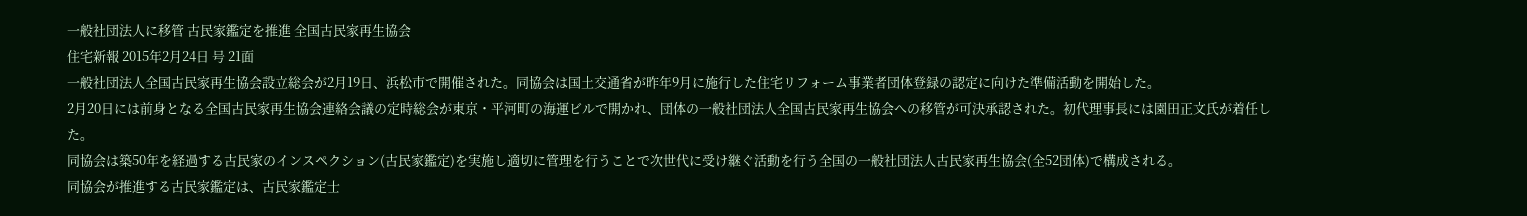一般社団法人に移管 古民家鑑定を推進 全国古民家再生協会
住宅新報 2015年2月24日 号 21面
一般社団法人全国古民家再生協会設立総会が2月19日、浜松市で開催された。同協会は国土交通省が昨年9月に施行した住宅リフォーム事業者団体登録の認定に向けた準備活動を開始した。
2月20日には前身となる全国古民家再生協会連絡会議の定時総会が東京・平河町の海運ビルで開かれ、団体の一般社団法人全国古民家再生協会への移管が可決承認された。初代理事長には園田正文氏が着任した。
同協会は築50年を経過する古民家のインスペクション(古民家鑑定)を実施し適切に管理を行うことで次世代に受け継ぐ活動を行う全国の一般社団法人古民家再生協会(全52団体)で構成される。
同協会が推進する古民家鑑定は、古民家鑑定士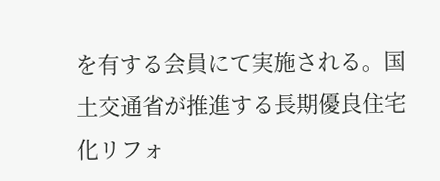を有する会員にて実施される。国土交通省が推進する長期優良住宅化リフォ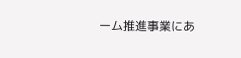ーム推進事業にあ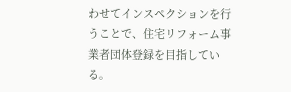わせてインスペクションを行うことで、住宅リフォーム事業者団体登録を目指している。